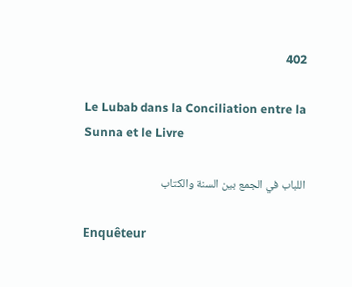402

Le Lubab dans la Conciliation entre la Sunna et le Livre

اللباب في الجمع بين السنة والكتاب

Enquêteur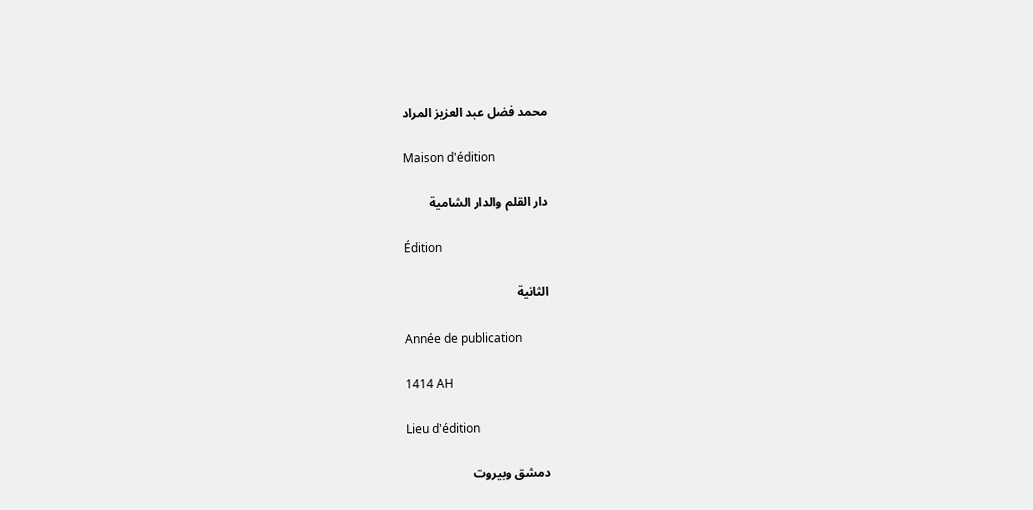محمد فضل عبد العزيز المراد

Maison d'édition

دار القلم والدار الشامية

Édition

الثانية

Année de publication

1414 AH

Lieu d'édition

دمشق وبيروت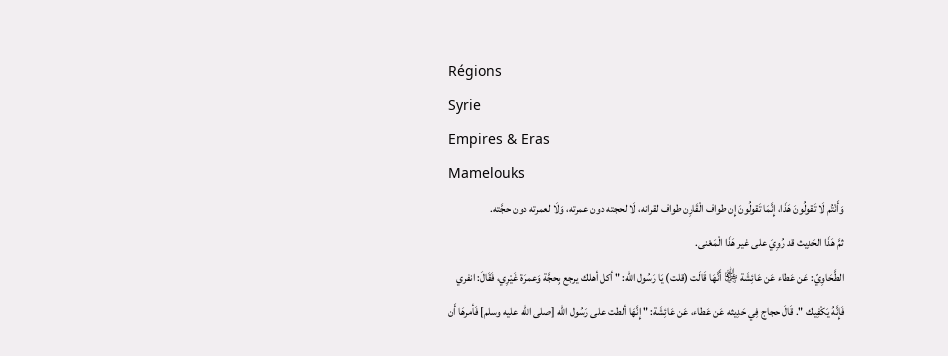Régions
Syrie
Empires & Eras
Mamelouks
وَأَنْتُم لَا تَقولُونَ هَذَا، إِنَّمَا تَقولُونَ إِن طواف الْقَارِن طواف لقرانه، لَا لحجته دون عمرته، وَلَا لعمرته دون حجَّته.
ثمَّ هَذَا الحَدِيث قد رُوِيَ على غير هَذَا الْمَعْنى.
الطَّحَاوِيّ: عَن عَطاء عَن عَائِشَة ﵂ أَنَّهَا قَالَت (قلت) يَا رَسُول الله: " أكل أهلك يرجع بِحجَّة وَعمرَة غَيْرِي، فَقَالَ: انفري فَإِنَّهُ يَكْفِيك ". قَالَ حجاج فِي حَدِيثه عَن عَطاء، عَن عَائِشَة: " إِنَّهَا ألطت على رَسُول الله [صلى الله عليه وسلم] فَأمرهَا أَن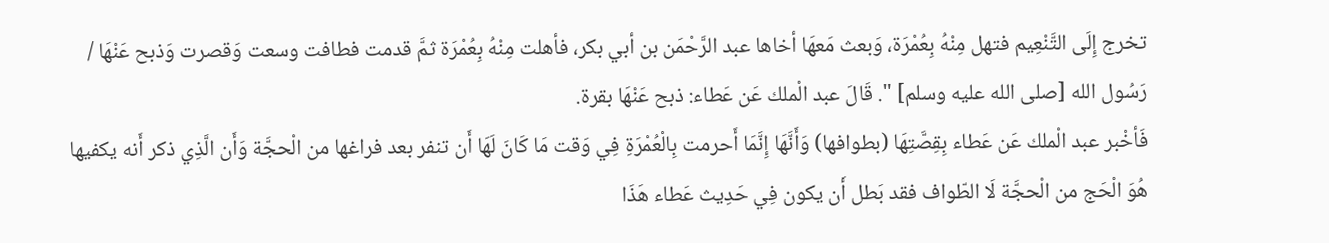تخرج إِلَى التَّنْعِيم فتهل مِنْهُ بِعُمْرَة، وَبعث مَعهَا أخاها عبد الرَّحْمَن بن أبي بكر، فأهلت مِنْهُ بِعُمْرَة ثمَّ قدمت فطافت وسعت وَقصرت وَذبح عَنْهَا / رَسُول الله [صلى الله عليه وسلم] ". قَالَ عبد الْملك عَن عَطاء: ذبح عَنْهَا بقرة.
فَأخْبر عبد الْملك عَن عَطاء بِقِصَّتِهَا (بطوافها) وَأَنَّهَا إِنَّمَا أَحرمت بِالْعُمْرَةِ فِي وَقت مَا كَانَ لَهَا أَن تنفر بعد فراغها من الْحجَّة وَأَن الَّذِي ذكر أَنه يكفيها هُوَ الْحَج من الْحجَّة لَا الطّواف فقد بَطل أَن يكون فِي حَدِيث عَطاء هَذَا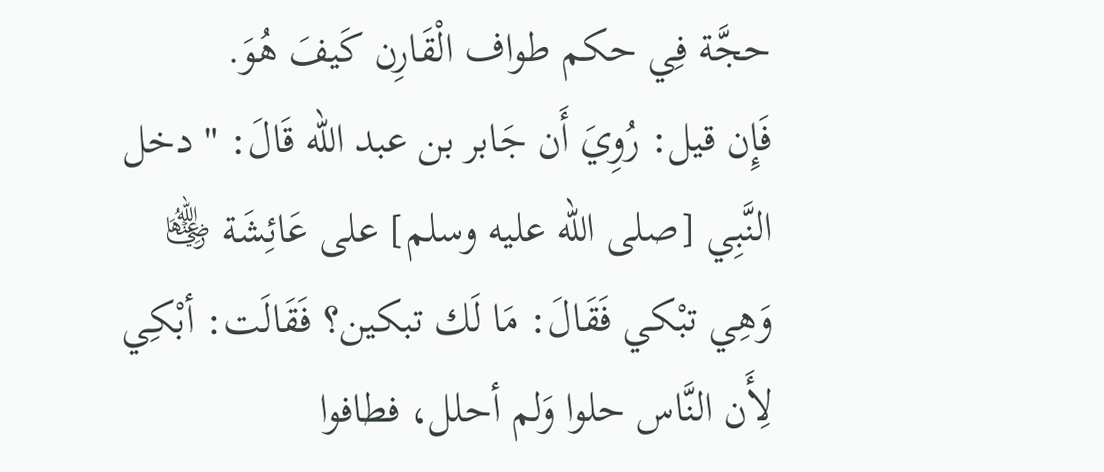حجَّة فِي حكم طواف الْقَارِن كَيفَ هُوَ.
فَإِن قيل: رُوِيَ أَن جَابر بن عبد الله قَالَ: " دخل النَّبِي [صلى الله عليه وسلم] على عَائِشَة ﵂ وَهِي تبْكي فَقَالَ: مَا لَك تبكين؟ فَقَالَت: أبْكِي لِأَن النَّاس حلوا وَلم أحلل، فطافوا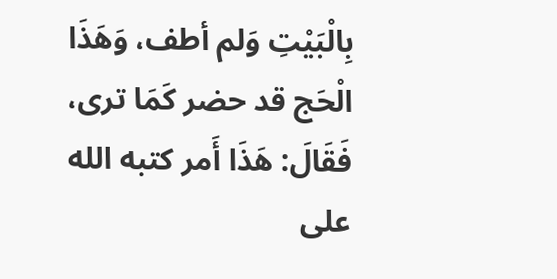بِالْبَيْتِ وَلم أطف، وَهَذَا الْحَج قد حضر كَمَا ترى، فَقَالَ: هَذَا أَمر كتبه الله على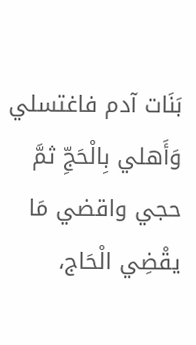بَنَات آدم فاغتسلي وَأَهلي بِالْحَجِّ ثمَّ حجي واقضي مَا يقْضِي الْحَاج،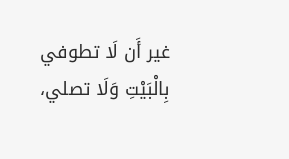غير أَن لَا تطوفي بِالْبَيْتِ وَلَا تصلي،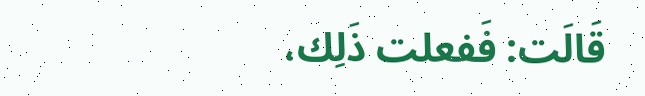قَالَت: فَفعلت ذَلِك،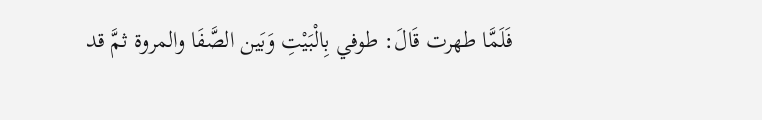فَلَمَّا طهرت قَالَ: طوفي بِالْبَيْتِ وَبَين الصَّفَا والمروة ثمَّ قد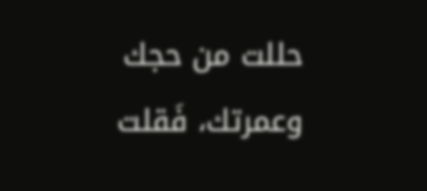حللت من حجك وعمرتك، فَقلت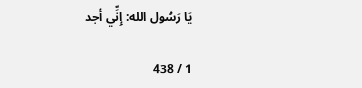يَا رَسُول الله: إِنِّي أجد

1 / 438